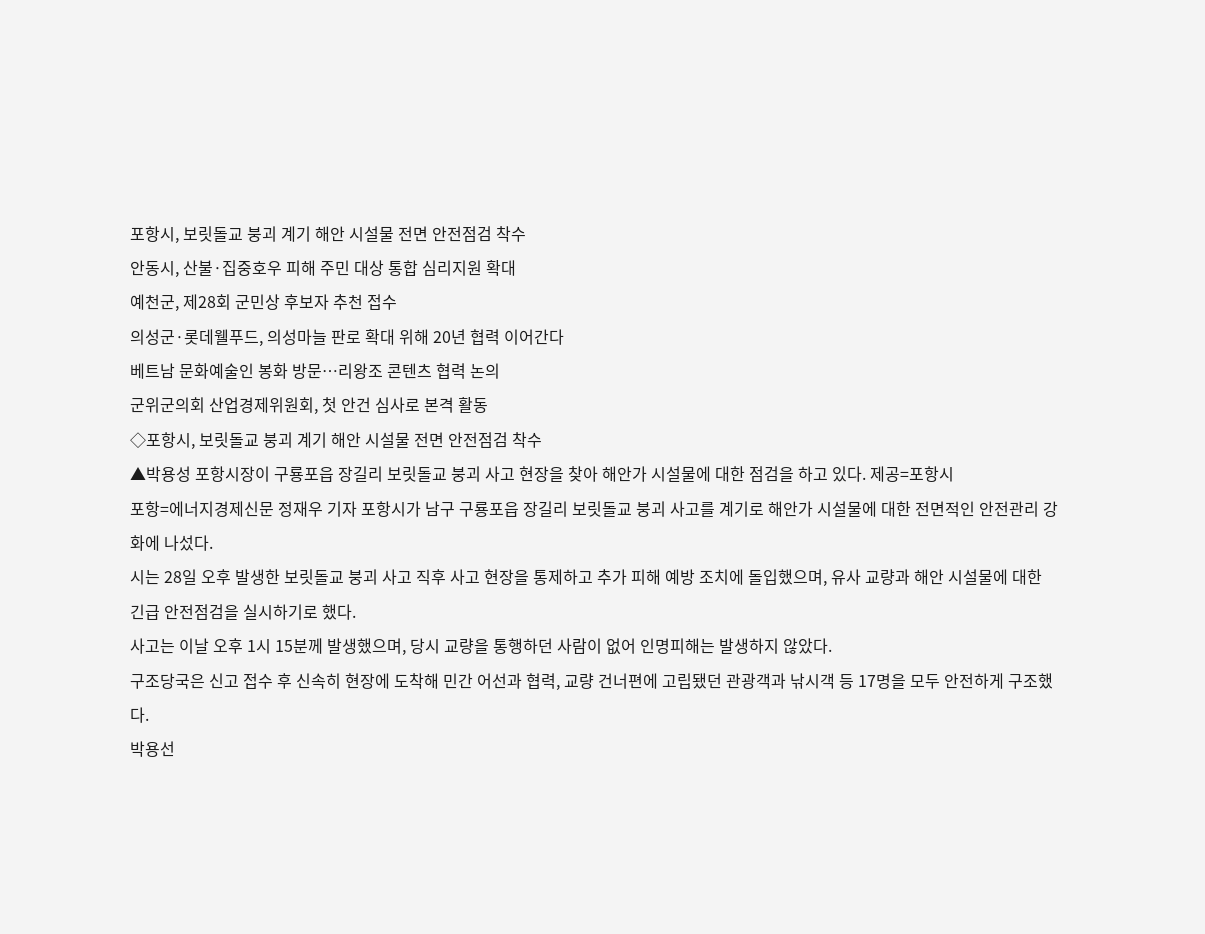포항시, 보릿돌교 붕괴 계기 해안 시설물 전면 안전점검 착수
안동시, 산불·집중호우 피해 주민 대상 통합 심리지원 확대
예천군, 제28회 군민상 후보자 추천 접수
의성군·롯데웰푸드, 의성마늘 판로 확대 위해 20년 협력 이어간다
베트남 문화예술인 봉화 방문…리왕조 콘텐츠 협력 논의
군위군의회 산업경제위원회, 첫 안건 심사로 본격 활동
◇포항시, 보릿돌교 붕괴 계기 해안 시설물 전면 안전점검 착수
▲박용성 포항시장이 구룡포읍 장길리 보릿돌교 붕괴 사고 현장을 찾아 해안가 시설물에 대한 점검을 하고 있다. 제공=포항시
포항=에너지경제신문 정재우 기자 포항시가 남구 구룡포읍 장길리 보릿돌교 붕괴 사고를 계기로 해안가 시설물에 대한 전면적인 안전관리 강화에 나섰다.
시는 28일 오후 발생한 보릿돌교 붕괴 사고 직후 사고 현장을 통제하고 추가 피해 예방 조치에 돌입했으며, 유사 교량과 해안 시설물에 대한 긴급 안전점검을 실시하기로 했다.
사고는 이날 오후 1시 15분께 발생했으며, 당시 교량을 통행하던 사람이 없어 인명피해는 발생하지 않았다.
구조당국은 신고 접수 후 신속히 현장에 도착해 민간 어선과 협력, 교량 건너편에 고립됐던 관광객과 낚시객 등 17명을 모두 안전하게 구조했다.
박용선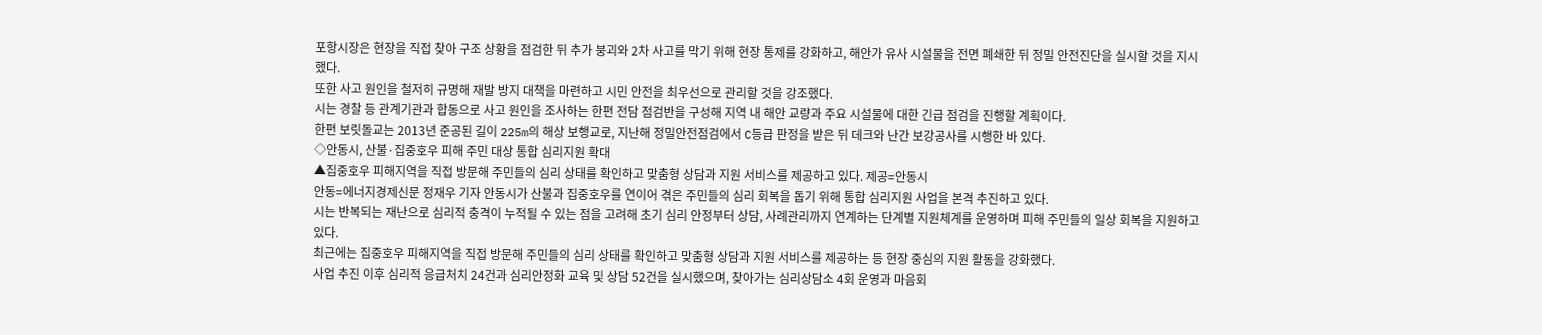포항시장은 현장을 직접 찾아 구조 상황을 점검한 뒤 추가 붕괴와 2차 사고를 막기 위해 현장 통제를 강화하고, 해안가 유사 시설물을 전면 폐쇄한 뒤 정밀 안전진단을 실시할 것을 지시했다.
또한 사고 원인을 철저히 규명해 재발 방지 대책을 마련하고 시민 안전을 최우선으로 관리할 것을 강조했다.
시는 경찰 등 관계기관과 합동으로 사고 원인을 조사하는 한편 전담 점검반을 구성해 지역 내 해안 교량과 주요 시설물에 대한 긴급 점검을 진행할 계획이다.
한편 보릿돌교는 2013년 준공된 길이 225m의 해상 보행교로, 지난해 정밀안전점검에서 C등급 판정을 받은 뒤 데크와 난간 보강공사를 시행한 바 있다.
◇안동시, 산불·집중호우 피해 주민 대상 통합 심리지원 확대
▲집중호우 피해지역을 직접 방문해 주민들의 심리 상태를 확인하고 맞춤형 상담과 지원 서비스를 제공하고 있다. 제공=안동시
안동=에너지경제신문 정재우 기자 안동시가 산불과 집중호우를 연이어 겪은 주민들의 심리 회복을 돕기 위해 통합 심리지원 사업을 본격 추진하고 있다.
시는 반복되는 재난으로 심리적 충격이 누적될 수 있는 점을 고려해 초기 심리 안정부터 상담, 사례관리까지 연계하는 단계별 지원체계를 운영하며 피해 주민들의 일상 회복을 지원하고 있다.
최근에는 집중호우 피해지역을 직접 방문해 주민들의 심리 상태를 확인하고 맞춤형 상담과 지원 서비스를 제공하는 등 현장 중심의 지원 활동을 강화했다.
사업 추진 이후 심리적 응급처치 24건과 심리안정화 교육 및 상담 52건을 실시했으며, 찾아가는 심리상담소 4회 운영과 마음회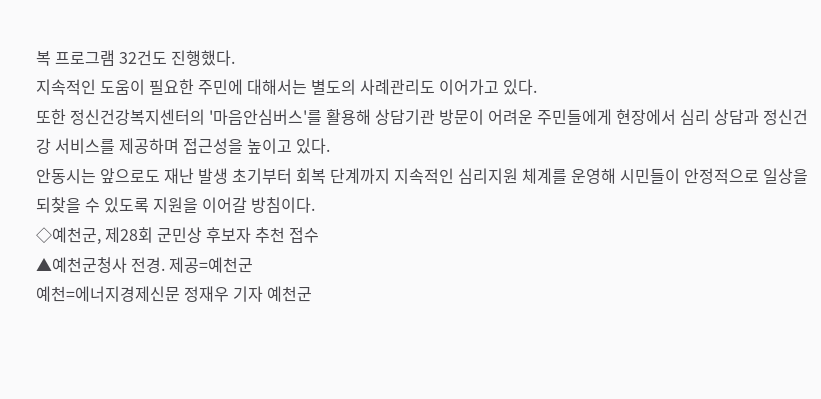복 프로그램 32건도 진행했다.
지속적인 도움이 필요한 주민에 대해서는 별도의 사례관리도 이어가고 있다.
또한 정신건강복지센터의 '마음안심버스'를 활용해 상담기관 방문이 어려운 주민들에게 현장에서 심리 상담과 정신건강 서비스를 제공하며 접근성을 높이고 있다.
안동시는 앞으로도 재난 발생 초기부터 회복 단계까지 지속적인 심리지원 체계를 운영해 시민들이 안정적으로 일상을 되찾을 수 있도록 지원을 이어갈 방침이다.
◇예천군, 제28회 군민상 후보자 추천 접수
▲예천군청사 전경. 제공=예천군
예천=에너지경제신문 정재우 기자 예천군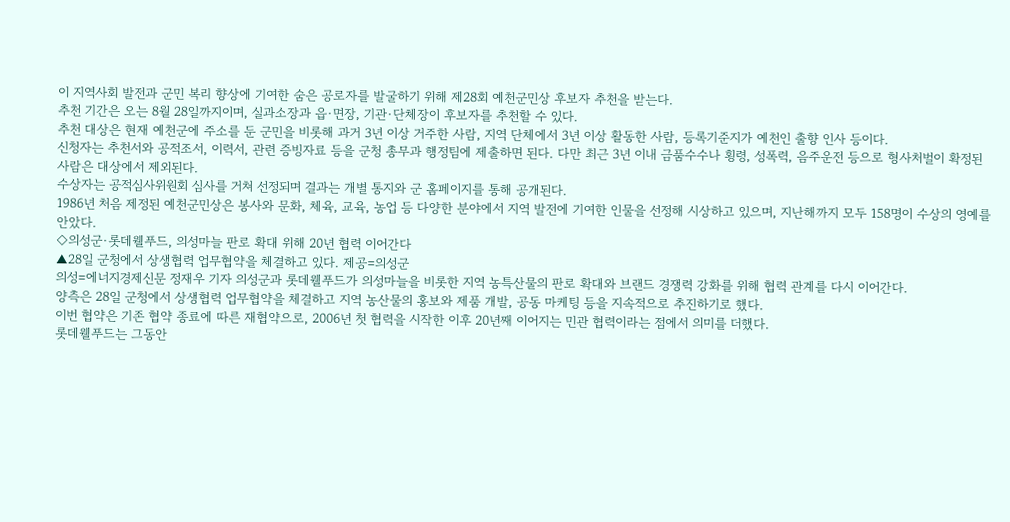이 지역사회 발전과 군민 복리 향상에 기여한 숨은 공로자를 발굴하기 위해 제28회 예천군민상 후보자 추천을 받는다.
추천 기간은 오는 8월 28일까지이며, 실과소장과 읍·면장, 기관·단체장이 후보자를 추천할 수 있다.
추천 대상은 현재 예천군에 주소를 둔 군민을 비롯해 과거 3년 이상 거주한 사람, 지역 단체에서 3년 이상 활동한 사람, 등록기준지가 예천인 출향 인사 등이다.
신청자는 추천서와 공적조서, 이력서, 관련 증빙자료 등을 군청 총무과 행정팀에 제출하면 된다. 다만 최근 3년 이내 금품수수나 횡령, 성폭력, 음주운전 등으로 형사처벌이 확정된 사람은 대상에서 제외된다.
수상자는 공적심사위원회 심사를 거쳐 선정되며 결과는 개별 통지와 군 홈페이지를 통해 공개된다.
1986년 처음 제정된 예천군민상은 봉사와 문화, 체육, 교육, 농업 등 다양한 분야에서 지역 발전에 기여한 인물을 선정해 시상하고 있으며, 지난해까지 모두 158명이 수상의 영예를 안았다.
◇의성군·롯데웰푸드, 의성마늘 판로 확대 위해 20년 협력 이어간다
▲28일 군청에서 상생협력 업무협약을 체결하고 있다. 제공=의성군
의성=에너지경제신문 정재우 기자 의성군과 롯데웰푸드가 의성마늘을 비롯한 지역 농특산물의 판로 확대와 브랜드 경쟁력 강화를 위해 협력 관계를 다시 이어간다.
양측은 28일 군청에서 상생협력 업무협약을 체결하고 지역 농산물의 홍보와 제품 개발, 공동 마케팅 등을 지속적으로 추진하기로 했다.
이번 협약은 기존 협약 종료에 따른 재협약으로, 2006년 첫 협력을 시작한 이후 20년째 이어지는 민관 협력이라는 점에서 의미를 더했다.
롯데웰푸드는 그동안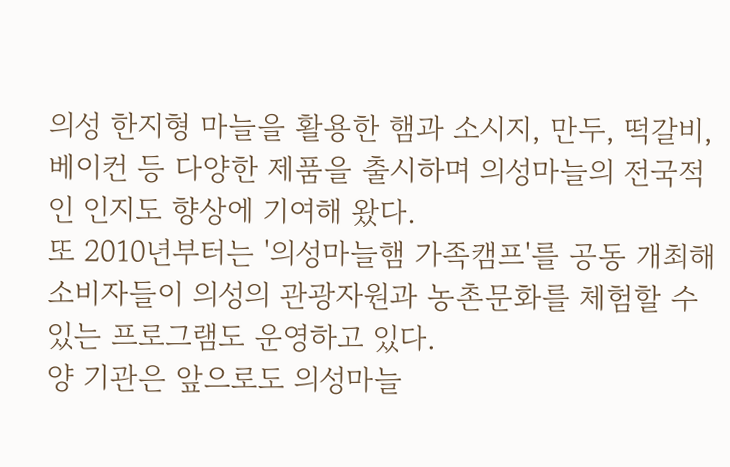의성 한지형 마늘을 활용한 햄과 소시지, 만두, 떡갈비, 베이컨 등 다양한 제품을 출시하며 의성마늘의 전국적인 인지도 향상에 기여해 왔다.
또 2010년부터는 '의성마늘햄 가족캠프'를 공동 개최해 소비자들이 의성의 관광자원과 농촌문화를 체험할 수 있는 프로그램도 운영하고 있다.
양 기관은 앞으로도 의성마늘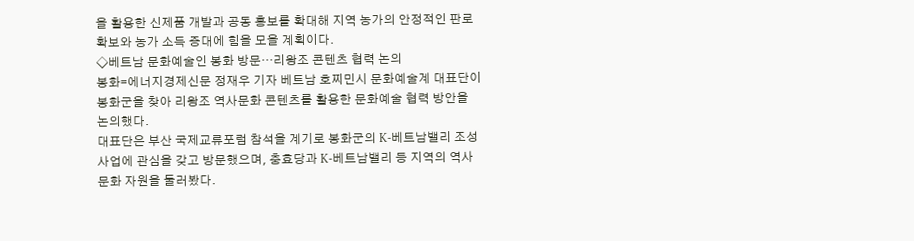을 활용한 신제품 개발과 공동 홍보를 확대해 지역 농가의 안정적인 판로 확보와 농가 소득 증대에 힘을 모을 계획이다.
◇베트남 문화예술인 봉화 방문…리왕조 콘텐츠 협력 논의
봉화=에너지경제신문 정재우 기자 베트남 호찌민시 문화예술계 대표단이 봉화군을 찾아 리왕조 역사문화 콘텐츠를 활용한 문화예술 협력 방안을 논의했다.
대표단은 부산 국제교류포럼 참석을 계기로 봉화군의 K-베트남밸리 조성사업에 관심을 갖고 방문했으며, 충효당과 K-베트남밸리 등 지역의 역사문화 자원을 둘러봤다.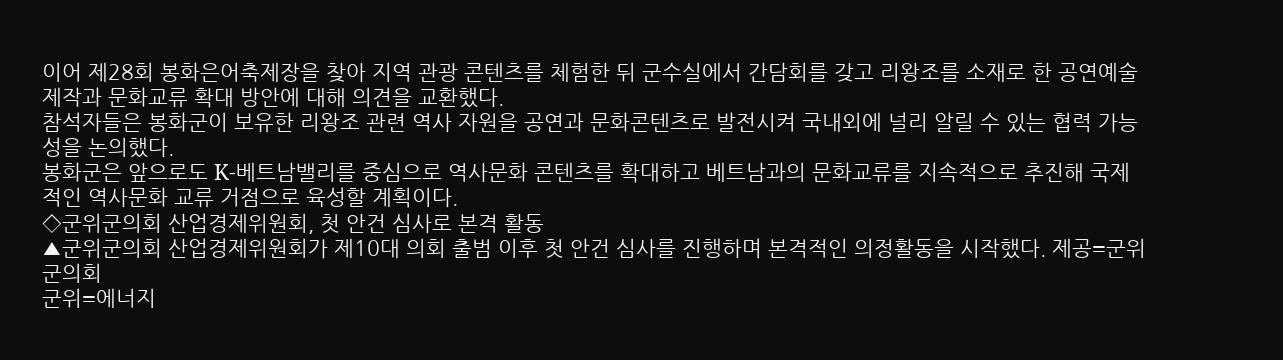이어 제28회 봉화은어축제장을 찾아 지역 관광 콘텐츠를 체험한 뒤 군수실에서 간담회를 갖고 리왕조를 소재로 한 공연예술 제작과 문화교류 확대 방안에 대해 의견을 교환했다.
참석자들은 봉화군이 보유한 리왕조 관련 역사 자원을 공연과 문화콘텐츠로 발전시켜 국내외에 널리 알릴 수 있는 협력 가능성을 논의했다.
봉화군은 앞으로도 K-베트남밸리를 중심으로 역사문화 콘텐츠를 확대하고 베트남과의 문화교류를 지속적으로 추진해 국제적인 역사문화 교류 거점으로 육성할 계획이다.
◇군위군의회 산업경제위원회, 첫 안건 심사로 본격 활동
▲군위군의회 산업경제위원회가 제10대 의회 출범 이후 첫 안건 심사를 진행하며 본격적인 의정활동을 시작했다. 제공=군위군의회
군위=에너지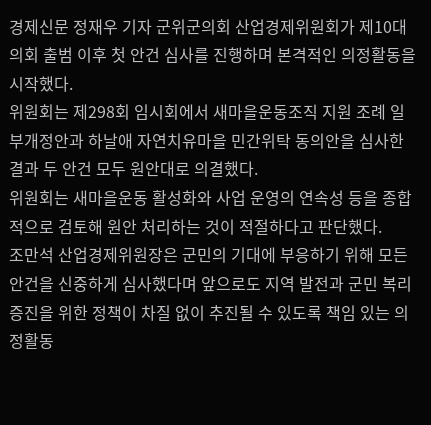경제신문 정재우 기자 군위군의회 산업경제위원회가 제10대 의회 출범 이후 첫 안건 심사를 진행하며 본격적인 의정활동을 시작했다.
위원회는 제298회 임시회에서 새마을운동조직 지원 조례 일부개정안과 하날애 자연치유마을 민간위탁 동의안을 심사한 결과 두 안건 모두 원안대로 의결했다.
위원회는 새마을운동 활성화와 사업 운영의 연속성 등을 종합적으로 검토해 원안 처리하는 것이 적절하다고 판단했다.
조만석 산업경제위원장은 군민의 기대에 부응하기 위해 모든 안건을 신중하게 심사했다며 앞으로도 지역 발전과 군민 복리 증진을 위한 정책이 차질 없이 추진될 수 있도록 책임 있는 의정활동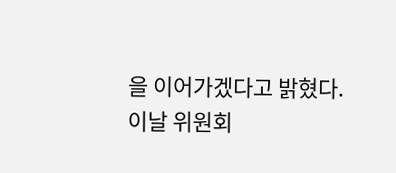을 이어가겠다고 밝혔다.
이날 위원회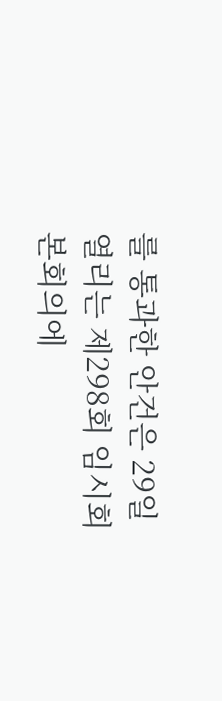를 통과한 안건은 29일 열리는 제298회 임시회 본회의에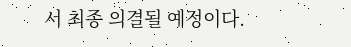서 최종 의결될 예정이다.